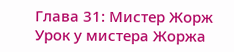Глава 31: Мистер Жорж
Урок у мистера Жоржа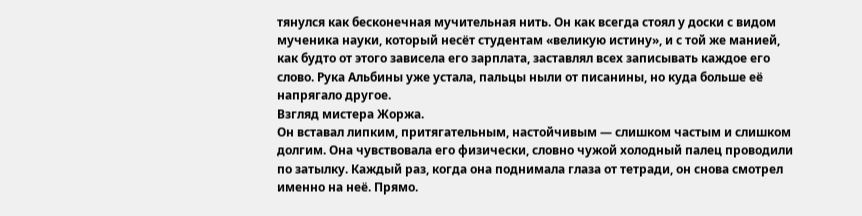тянулся как бесконечная мучительная нить. Он как всегда стоял у доски с видом мученика науки, который несёт студентам «великую истину», и с той же манией, как будто от этого зависела его зарплата, заставлял всех записывать каждое его слово. Рука Альбины уже устала, пальцы ныли от писанины, но куда больше её напрягало другое.
Взгляд мистера Жоржа.
Он вставал липким, притягательным, настойчивым — слишком частым и слишком долгим. Она чувствовала его физически, словно чужой холодный палец проводили по затылку. Каждый раз, когда она поднимала глаза от тетради, он снова смотрел именно на неё. Прямо.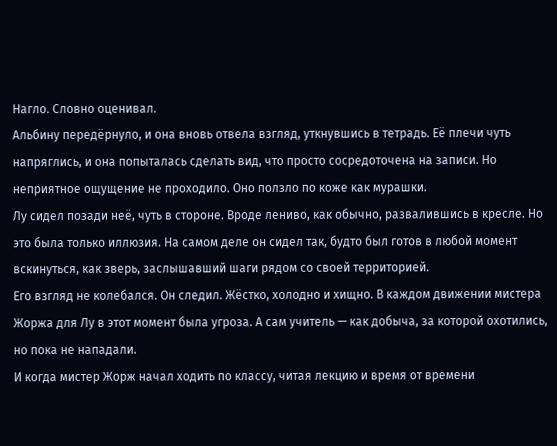Нагло. Словно оценивал.
Альбину передёрнуло, и она вновь отвела взгляд, уткнувшись в тетрадь. Её плечи чуть напряглись, и она попыталась сделать вид, что просто сосредоточена на записи. Но неприятное ощущение не проходило. Оно ползло по коже как мурашки.
Лу сидел позади неё, чуть в стороне. Вроде лениво, как обычно, развалившись в кресле. Но это была только иллюзия. На самом деле он сидел так, будто был готов в любой момент вскинуться, как зверь, заслышавший шаги рядом со своей территорией.
Его взгляд не колебался. Он следил. Жёстко, холодно и хищно. В каждом движении мистера Жоржа для Лу в этот момент была угроза. А сам учитель — как добыча, за которой охотились, но пока не нападали.
И когда мистер Жорж начал ходить по классу, читая лекцию и время от времени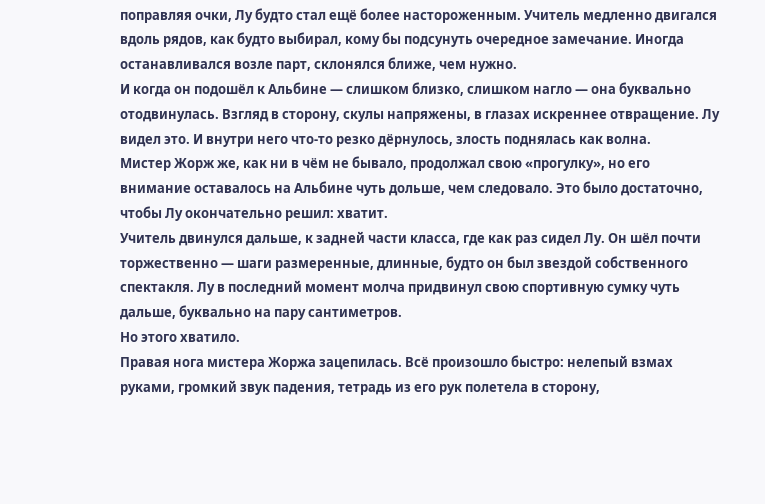поправляя очки, Лу будто стал ещё более настороженным. Учитель медленно двигался вдоль рядов, как будто выбирал, кому бы подсунуть очередное замечание. Иногда останавливался возле парт, склонялся ближе, чем нужно.
И когда он подошёл к Альбине — слишком близко, слишком нагло — она буквально отодвинулась. Взгляд в сторону, скулы напряжены, в глазах искреннее отвращение. Лу видел это. И внутри него что-то резко дёрнулось, злость поднялась как волна.
Мистер Жорж же, как ни в чём не бывало, продолжал свою «прогулку», но его внимание оставалось на Альбине чуть дольше, чем следовало. Это было достаточно, чтобы Лу окончательно решил: хватит.
Учитель двинулся дальше, к задней части класса, где как раз сидел Лу. Он шёл почти торжественно — шаги размеренные, длинные, будто он был звездой собственного спектакля. Лу в последний момент молча придвинул свою спортивную сумку чуть дальше, буквально на пару сантиметров.
Но этого хватило.
Правая нога мистера Жоржа зацепилась. Всё произошло быстро: нелепый взмах руками, громкий звук падения, тетрадь из его рук полетела в сторону,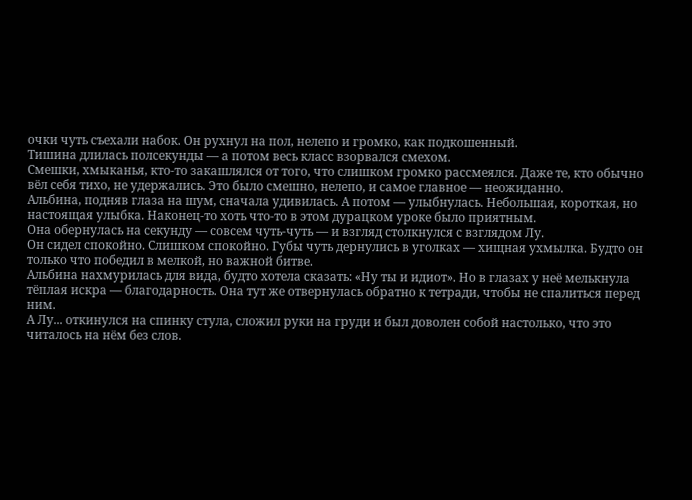очки чуть съехали набок. Он рухнул на пол, нелепо и громко, как подкошенный.
Тишина длилась полсекунды — а потом весь класс взорвался смехом.
Смешки, хмыканья, кто-то закашлялся от того, что слишком громко рассмеялся. Даже те, кто обычно вёл себя тихо, не удержались. Это было смешно, нелепо, и самое главное — неожиданно.
Альбина, подняв глаза на шум, сначала удивилась. А потом — улыбнулась. Небольшая, короткая, но настоящая улыбка. Наконец-то хоть что-то в этом дурацком уроке было приятным.
Она обернулась на секунду — совсем чуть-чуть — и взгляд столкнулся с взглядом Лу.
Он сидел спокойно. Слишком спокойно. Губы чуть дернулись в уголках — хищная ухмылка. Будто он только что победил в мелкой, но важной битве.
Альбина нахмурилась для вида, будто хотела сказать: «Ну ты и идиот». Но в глазах у неё мелькнула тёплая искра — благодарность. Она тут же отвернулась обратно к тетради, чтобы не спалиться перед ним.
А Лу... откинулся на спинку стула, сложил руки на груди и был доволен собой настолько, что это читалось на нём без слов.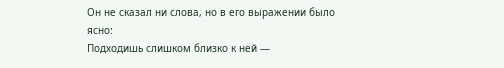Он не сказал ни слова, но в его выражении было ясно:
Подходишь слишком близко к ней —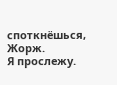споткнёшься, Жорж.
Я прослежу.